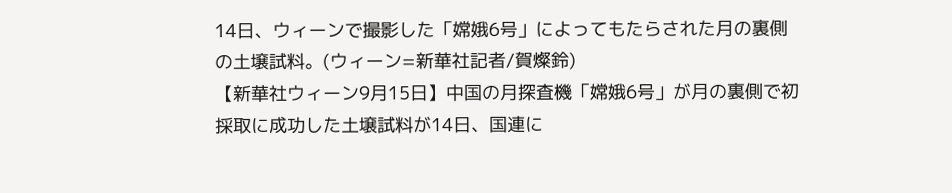14日、ウィーンで撮影した「嫦娥6号」によってもたらされた月の裏側の土壌試料。(ウィーン=新華社記者/賀燦鈴)
【新華社ウィーン9月15日】中国の月探査機「嫦娥6号」が月の裏側で初採取に成功した土壌試料が14日、国連に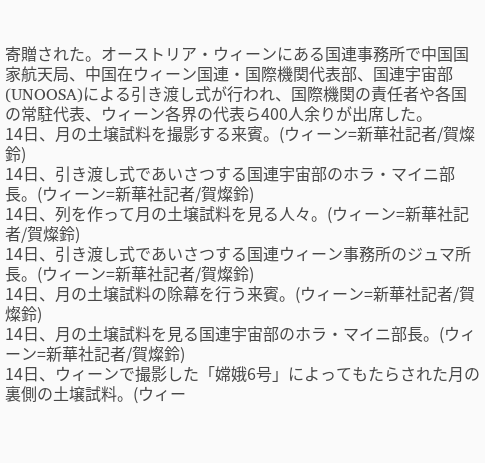寄贈された。オーストリア・ウィーンにある国連事務所で中国国家航天局、中国在ウィーン国連・国際機関代表部、国連宇宙部(UNOOSA)による引き渡し式が行われ、国際機関の責任者や各国の常駐代表、ウィーン各界の代表ら400人余りが出席した。
14日、月の土壌試料を撮影する来賓。(ウィーン=新華社記者/賀燦鈴)
14日、引き渡し式であいさつする国連宇宙部のホラ・マイニ部長。(ウィーン=新華社記者/賀燦鈴)
14日、列を作って月の土壌試料を見る人々。(ウィーン=新華社記者/賀燦鈴)
14日、引き渡し式であいさつする国連ウィーン事務所のジュマ所長。(ウィーン=新華社記者/賀燦鈴)
14日、月の土壌試料の除幕を行う来賓。(ウィーン=新華社記者/賀燦鈴)
14日、月の土壌試料を見る国連宇宙部のホラ・マイニ部長。(ウィーン=新華社記者/賀燦鈴)
14日、ウィーンで撮影した「嫦娥6号」によってもたらされた月の裏側の土壌試料。(ウィー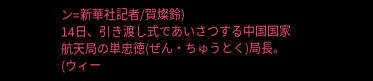ン=新華社記者/賀燦鈴)
14日、引き渡し式であいさつする中国国家航天局の単忠徳(ぜん・ちゅうとく)局長。(ウィー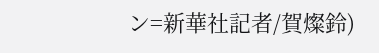ン=新華社記者/賀燦鈴)